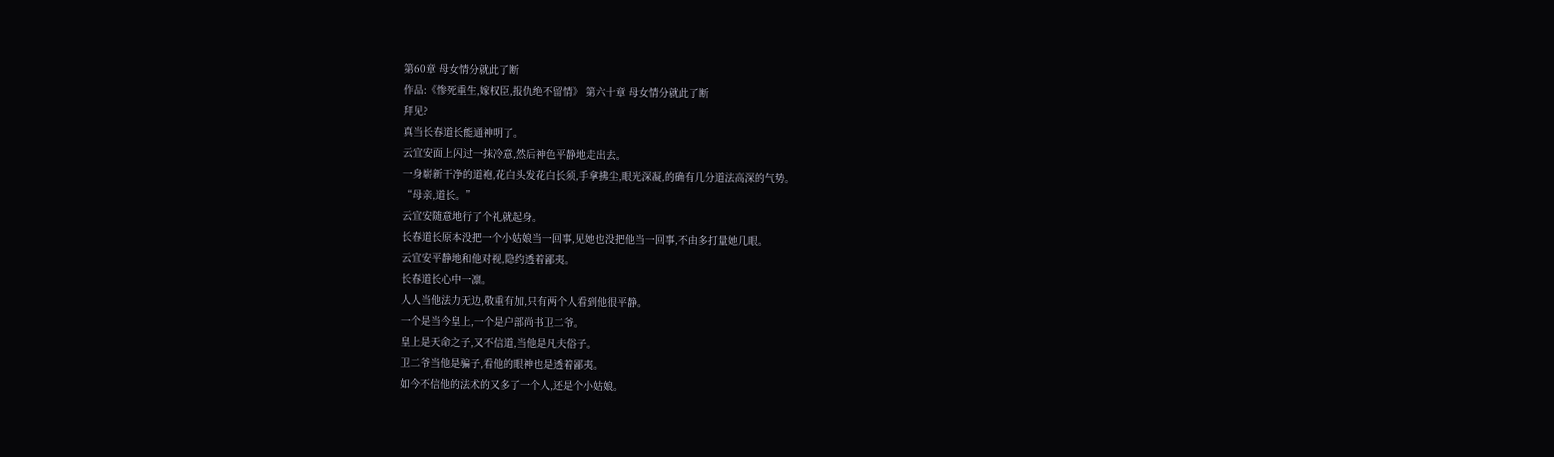第60章 母女情分就此了断
作品:《惨死重生,嫁权臣,报仇绝不留情》 第六十章 母女情分就此了断
拜见?
真当长春道长能通神明了。
云宜安面上闪过一抹冷意,然后神色平静地走出去。
一身崭新干净的道袍,花白头发花白长须,手拿拂尘,眼光深凝,的确有几分道法高深的气势。
“母亲,道长。”
云宜安随意地行了个礼就起身。
长春道长原本没把一个小姑娘当一回事,见她也没把他当一回事,不由多打量她几眼。
云宜安平静地和他对视,隐约透着鄙夷。
长春道长心中一凛。
人人当他法力无边,敬重有加,只有两个人看到他很平静。
一个是当今皇上,一个是户部尚书卫二爷。
皇上是天命之子,又不信道,当他是凡夫俗子。
卫二爷当他是骗子,看他的眼神也是透着鄙夷。
如今不信他的法术的又多了一个人,还是个小姑娘。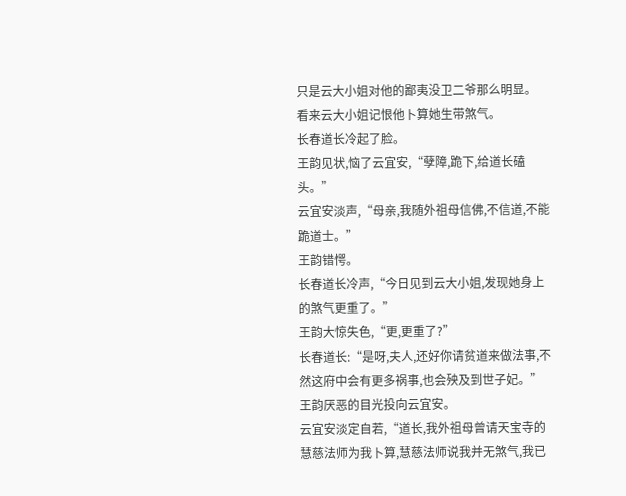只是云大小姐对他的鄙夷没卫二爷那么明显。
看来云大小姐记恨他卜算她生带煞气。
长春道长冷起了脸。
王韵见状,恼了云宜安,“孽障,跪下,给道长磕头。”
云宜安淡声,“母亲,我随外祖母信佛,不信道,不能跪道士。”
王韵错愕。
长春道长冷声,“今日见到云大小姐,发现她身上的煞气更重了。”
王韵大惊失色,“更,更重了?”
长春道长:“是呀,夫人,还好你请贫道来做法事,不然这府中会有更多祸事,也会殃及到世子妃。”
王韵厌恶的目光投向云宜安。
云宜安淡定自若,“道长,我外祖母曾请天宝寺的慧慈法师为我卜算,慧慈法师说我并无煞气,我已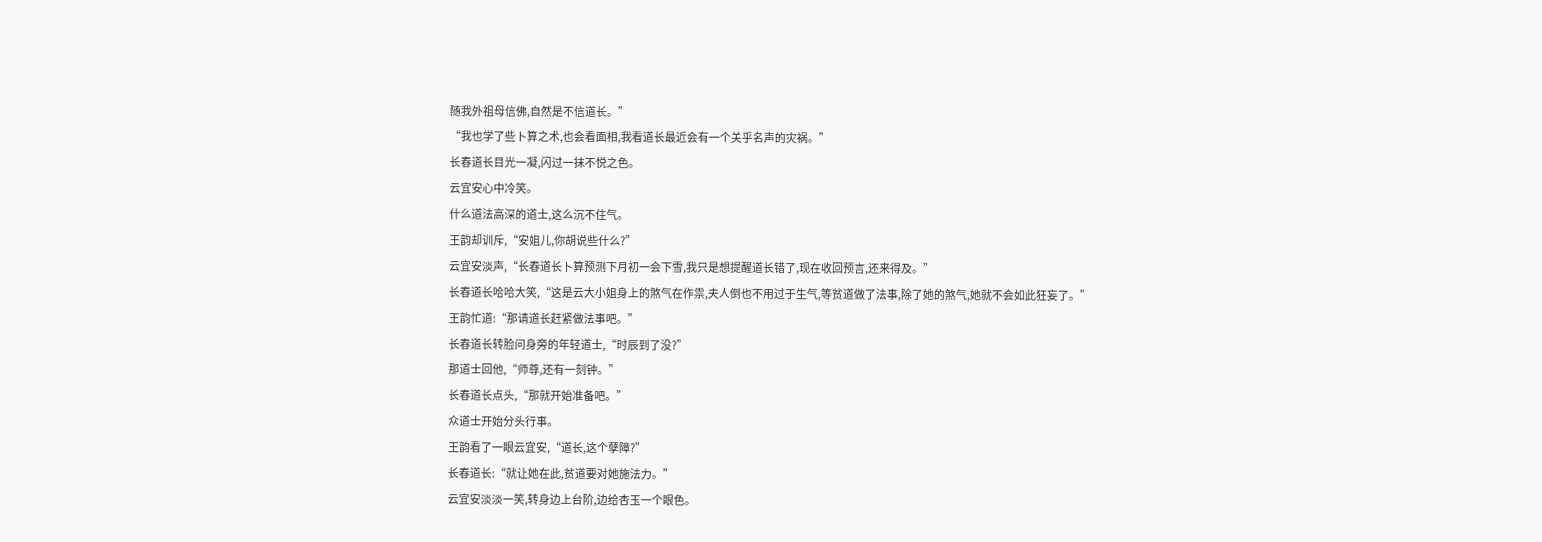随我外祖母信佛,自然是不信道长。”
“我也学了些卜算之术,也会看面相,我看道长最近会有一个关乎名声的灾祸。”
长春道长目光一凝,闪过一抹不悦之色。
云宜安心中冷笑。
什么道法高深的道士,这么沉不住气。
王韵却训斥,“安姐儿,你胡说些什么?”
云宜安淡声,“长春道长卜算预测下月初一会下雪,我只是想提醒道长错了,现在收回预言,还来得及。”
长春道长哈哈大笑,“这是云大小姐身上的煞气在作祟,夫人倒也不用过于生气,等贫道做了法事,除了她的煞气,她就不会如此狂妄了。”
王韵忙道:“那请道长赶紧做法事吧。”
长春道长转脸问身旁的年轻道士,“时辰到了没?”
那道士回他,“师尊,还有一刻钟。”
长春道长点头,“那就开始准备吧。”
众道士开始分头行事。
王韵看了一眼云宜安,“道长,这个孽障?”
长春道长:“就让她在此,贫道要对她施法力。”
云宜安淡淡一笑,转身边上台阶,边给杏玉一个眼色。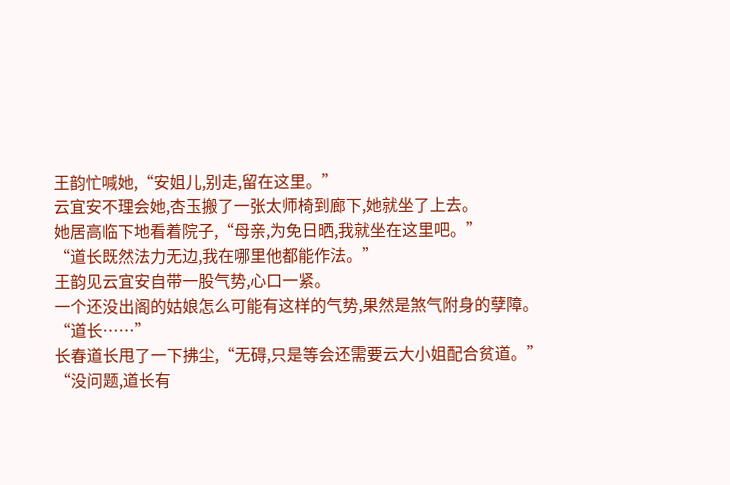王韵忙喊她,“安姐儿,别走,留在这里。”
云宜安不理会她,杏玉搬了一张太师椅到廊下,她就坐了上去。
她居高临下地看着院子,“母亲,为免日晒,我就坐在这里吧。”
“道长既然法力无边,我在哪里他都能作法。”
王韵见云宜安自带一股气势,心口一紧。
一个还没出阁的姑娘怎么可能有这样的气势,果然是煞气附身的孽障。
“道长……”
长春道长甩了一下拂尘,“无碍,只是等会还需要云大小姐配合贫道。”
“没问题,道长有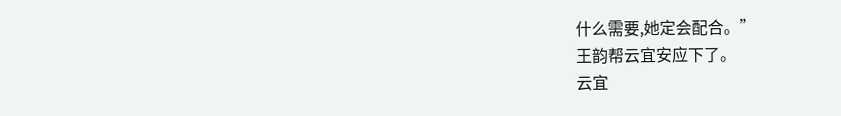什么需要,她定会配合。”
王韵帮云宜安应下了。
云宜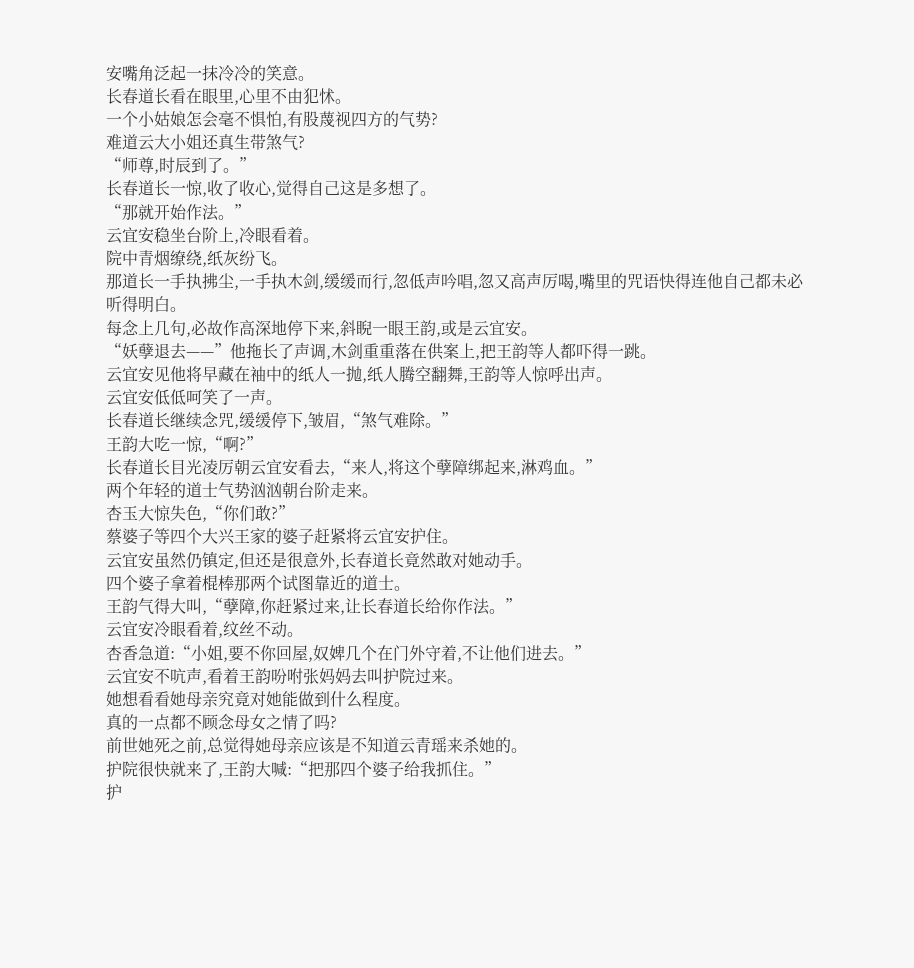安嘴角泛起一抹冷冷的笑意。
长春道长看在眼里,心里不由犯怵。
一个小姑娘怎会毫不惧怕,有股蔑视四方的气势?
难道云大小姐还真生带煞气?
“师尊,时辰到了。”
长春道长一惊,收了收心,觉得自己这是多想了。
“那就开始作法。”
云宜安稳坐台阶上,冷眼看着。
院中青烟缭绕,纸灰纷飞。
那道长一手执拂尘,一手执木剑,缓缓而行,忽低声吟唱,忽又高声厉喝,嘴里的咒语快得连他自己都未必听得明白。
每念上几句,必故作高深地停下来,斜睨一眼王韵,或是云宜安。
“妖孽退去——”他拖长了声调,木剑重重落在供案上,把王韵等人都吓得一跳。
云宜安见他将早藏在袖中的纸人一抛,纸人腾空翻舞,王韵等人惊呼出声。
云宜安低低呵笑了一声。
长春道长继续念咒,缓缓停下,皱眉,“煞气难除。”
王韵大吃一惊,“啊?”
长春道长目光凌厉朝云宜安看去,“来人,将这个孽障绑起来,淋鸡血。”
两个年轻的道士气势汹汹朝台阶走来。
杏玉大惊失色,“你们敢?”
蔡婆子等四个大兴王家的婆子赶紧将云宜安护住。
云宜安虽然仍镇定,但还是很意外,长春道长竟然敢对她动手。
四个婆子拿着棍棒那两个试图靠近的道士。
王韵气得大叫,“孽障,你赶紧过来,让长春道长给你作法。”
云宜安冷眼看着,纹丝不动。
杏香急道:“小姐,要不你回屋,奴婢几个在门外守着,不让他们进去。”
云宜安不吭声,看着王韵吩咐张妈妈去叫护院过来。
她想看看她母亲究竟对她能做到什么程度。
真的一点都不顾念母女之情了吗?
前世她死之前,总觉得她母亲应该是不知道云青瑶来杀她的。
护院很快就来了,王韵大喊:“把那四个婆子给我抓住。”
护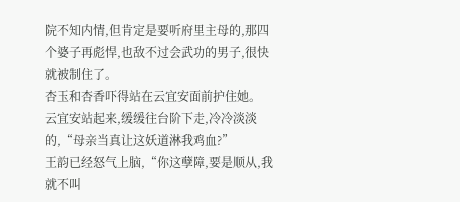院不知内情,但肯定是要听府里主母的,那四个婆子再彪悍,也敌不过会武功的男子,很快就被制住了。
杏玉和杏香吓得站在云宜安面前护住她。
云宜安站起来,缓缓往台阶下走,冷冷淡淡的,“母亲当真让这妖道淋我鸡血?”
王韵已经怒气上脑,“你这孽障,要是顺从,我就不叫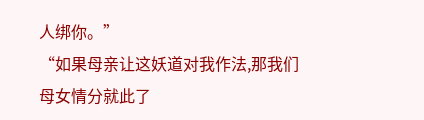人绑你。”
“如果母亲让这妖道对我作法,那我们母女情分就此了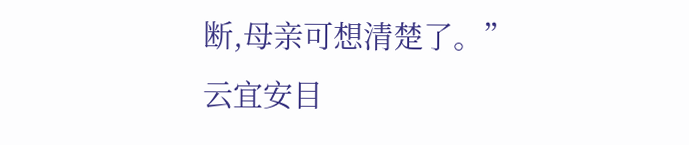断,母亲可想清楚了。”
云宜安目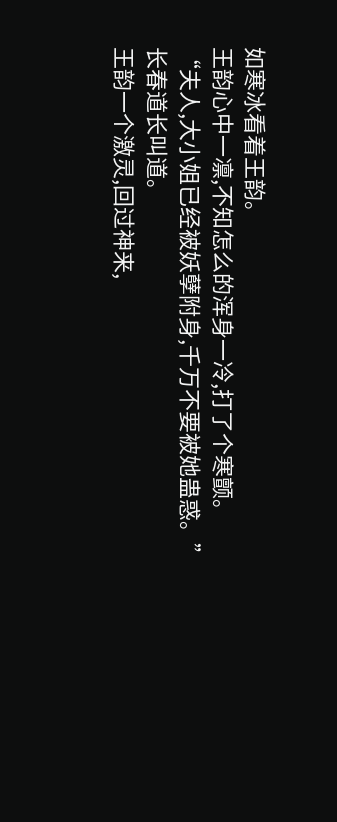如寒冰看着王韵。
王韵心中一凛,不知怎么的浑身一冷,打了个寒颤。
“夫人,大小姐已经被妖孽附身,千万不要被她蛊惑。”
长春道长叫道。
王韵一个激灵,回过神来,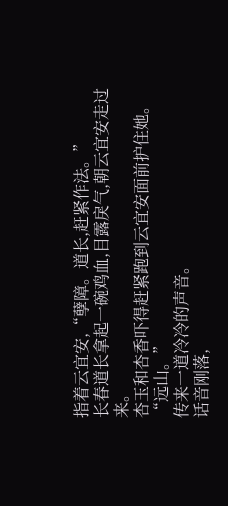指着云宜安,“孽障。道长,赶紧作法。”
长春道长拿起一碗鸡血,目露戾气,朝云宜安走过来。
杏玉和杏香吓得赶紧跑到云宜安面前护住她。
“远山。”
传来一道冷冷的声音。
话音刚落,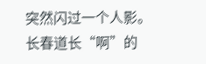突然闪过一个人影。
长春道长“啊”的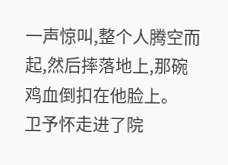一声惊叫,整个人腾空而起,然后摔落地上,那碗鸡血倒扣在他脸上。
卫予怀走进了院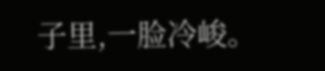子里,一脸冷峻。